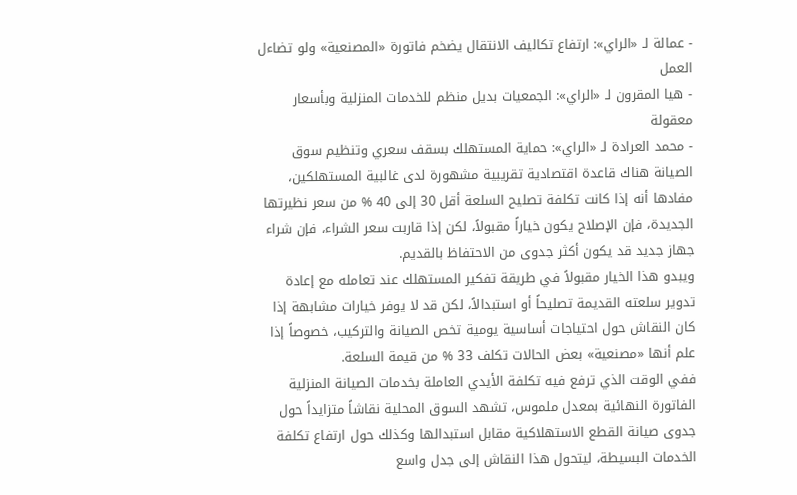- عمالة لـ «الراي»: ارتفاع تكاليف الانتقال يضخم فاتورة «المصنعية» ولو تضاءل العمل
- هيا المقرون لـ «الراي»: الجمعيات بديل منظم للخدمات المنزلية وبأسعار معقولة
- محمد العرادة لـ «الراي»: حماية المستهلك بسقف سعري وتنظيم سوق الصيانة هناك قاعدة اقتصادية تقريبية مشهورة لدى غالبية المستهلكين، مفادها أنه إذا كانت تكلفة تصليح السلعة أقل 30 إلى 40 % من سعر نظيرتها الجديدة، فإن الإصلاح يكون خياراً مقبولاً، لكن إذا قاربت سعر الشراء، فإن شراء جهاز جديد قد يكون أكثر جدوى من الاحتفاظ بالقديم.
ويبدو هذا الخيار مقبولاً في طريقة تفكير المستهلك عند تعامله مع إعادة تدوير سلعته القديمة تصليحاً أو استبدالاً، لكن قد لا يوفر خيارات مشابهة إذا كان النقاش حول احتياجات أساسية يومية تخص الصيانة والتركيب، خصوصاً إذا علم أنها «مصنعية» بعض الحالات تكلف 33 % من قيمة السلعة.
ففي الوقت الذي ترفع فيه تكلفة الأيدي العاملة بخدمات الصيانة المنزلية الفاتورة النهائية بمعدل ملموس، تشهد السوق المحلية نقاشاً متزايداً حول جدوى صيانة القطع الاستهلاكية مقابل استبدالها وكذلك حول ارتفاع تكلفة الخدمات البسيطة، ليتحول هذا النقاش إلى جدل واسع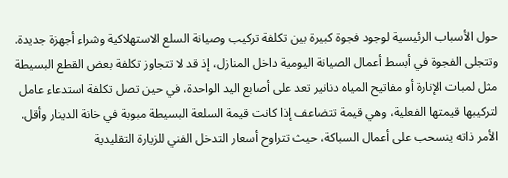حول الأسباب الرئيسية لوجود فجوة كبيرة بين تكلفة تركيب وصيانة السلع الاستهلاكية وشراء أجهزة جديدة.
وتتجلى الفجوة في أبسط أعمال الصيانة اليومية داخل المنازل، إذ قد لا تتجاوز تكلفة بعض القطع البسيطة مثل لمبات الإنارة أو مفاتيح المياه دنانير تعد على أصابع اليد الواحدة، في حين تصل تكلفة استدعاء عامل لتركيبها قيمتها الفعلية، وهي قيمة تتضاعف إذا كانت قيمة السلعة البسيطة مبوبة في خانة الدينار وأقل.
الأمر ذاته ينسحب على أعمال السباكة، حيث تتراوح أسعار التدخل الفني للزيارة التقليدية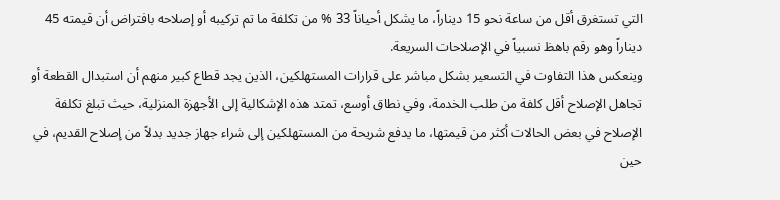التي تستغرق أقل من ساعة نحو 15 ديناراً، ما يشكل أحياناً 33 % من تكلفة ما تم تركيبه أو إصلاحه بافتراض أن قيمته 45 ديناراً وهو رقم باهظ نسبياً في الإصلاحات السريعة.
وينعكس هذا التفاوت في التسعير بشكل مباشر على قرارات المستهلكين، الذين يجد قطاع كبير منهم أن استبدال القطعة أو تجاهل الإصلاح أقل كلفة من طلب الخدمة، وفي نطاق أوسع، تمتد هذه الإشكالية إلى الأجهزة المنزلية، حيث تبلغ تكلفة الإصلاح في بعض الحالات أكثر من قيمتها، ما يدفع شريحة من المستهلكين إلى شراء جهاز جديد بدلاً من إصلاح القديم، في حين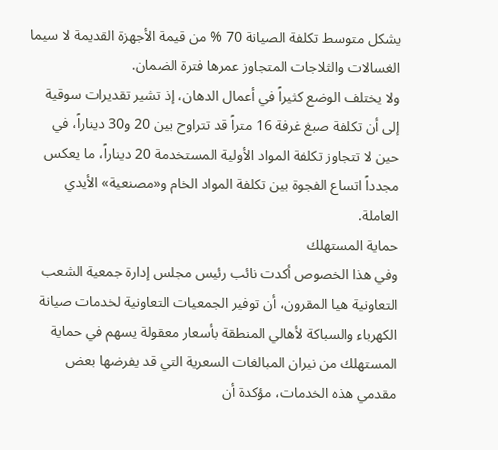يشكل متوسط تكلفة الصيانة 70 % من قيمة الأجهزة القديمة لا سيما الغسالات والثلاجات المتجاوز عمرها فترة الضمان.
ولا يختلف الوضع كثيراً في أعمال الدهان، إذ تشير تقديرات سوقية إلى أن تكلفة صبغ غرفة 16 متراً قد تتراوح بين 20 و30 ديناراً، في حين لا تتجاوز تكلفة المواد الأولية المستخدمة 20 ديناراً، ما يعكس مجدداً اتساع الفجوة بين تكلفة المواد الخام و«مصنعية» الأيدي العاملة.
حماية المستهلك
وفي هذا الخصوص أكدت نائب رئيس مجلس إدارة جمعية الشعب التعاونية هيا المقرون، أن توفير الجمعيات التعاونية لخدمات صيانة الكهرباء والسباكة لأهالي المنطقة بأسعار معقولة يسهم في حماية المستهلك من نيران المبالغات السعرية التي قد يفرضها بعض مقدمي هذه الخدمات، مؤكدة أن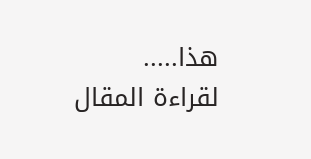هذا.....
لقراءة المقال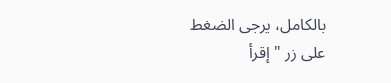بالكامل، يرجى الضغط على زر "إقرأ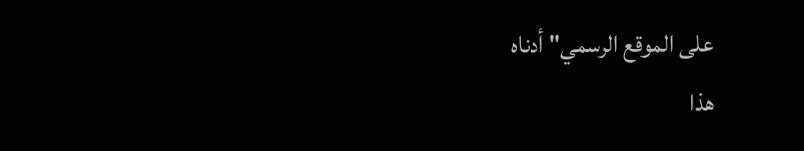على الموقع الرسمي" أدناه
هذا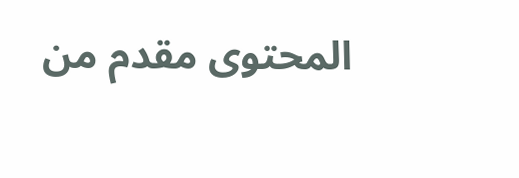المحتوى مقدم من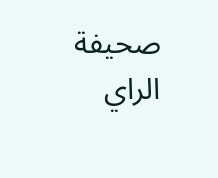صحيفة الراي